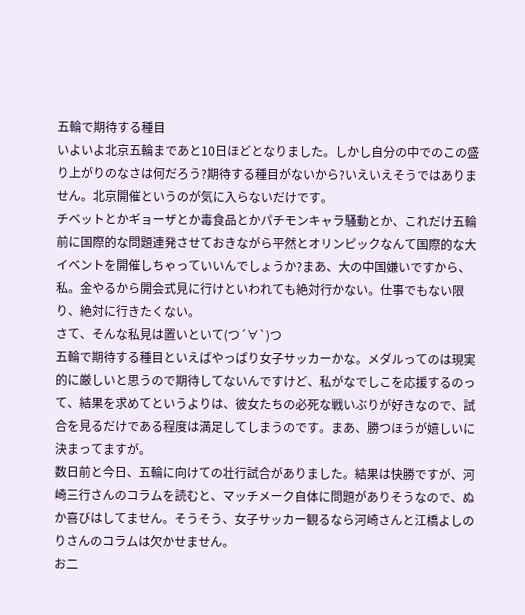五輪で期待する種目
いよいよ北京五輪まであと10日ほどとなりました。しかし自分の中でのこの盛り上がりのなさは何だろう?期待する種目がないから?いえいえそうではありません。北京開催というのが気に入らないだけです。
チベットとかギョーザとか毒食品とかパチモンキャラ騒動とか、これだけ五輪前に国際的な問題連発させておきながら平然とオリンピックなんて国際的な大イベントを開催しちゃっていいんでしょうか?まあ、大の中国嫌いですから、私。金やるから開会式見に行けといわれても絶対行かない。仕事でもない限り、絶対に行きたくない。
さて、そんな私見は置いといて(つ´∀`)つ
五輪で期待する種目といえばやっぱり女子サッカーかな。メダルってのは現実的に厳しいと思うので期待してないんですけど、私がなでしこを応援するのって、結果を求めてというよりは、彼女たちの必死な戦いぶりが好きなので、試合を見るだけである程度は満足してしまうのです。まあ、勝つほうが嬉しいに決まってますが。
数日前と今日、五輪に向けての壮行試合がありました。結果は快勝ですが、河崎三行さんのコラムを読むと、マッチメーク自体に問題がありそうなので、ぬか喜びはしてません。そうそう、女子サッカー観るなら河崎さんと江橋よしのりさんのコラムは欠かせません。
お二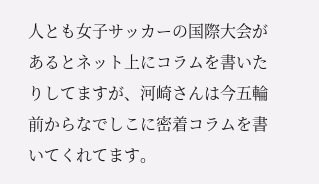人とも女子サッカーの国際大会があるとネット上にコラムを書いたりしてますが、河崎さんは今五輪前からなでしこに密着コラムを書いてくれてます。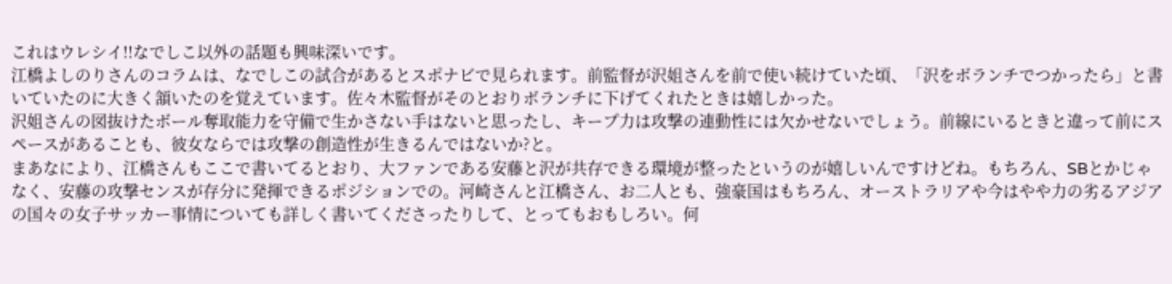これはウレシイ!!なでしこ以外の話題も興味深いです。
江橋よしのりさんのコラムは、なでしこの試合があるとスポナビで見られます。前監督が沢姐さんを前で使い続けていた頃、「沢をボランチでつかったら」と書いていたのに大きく頷いたのを覚えています。佐々木監督がそのとおりボランチに下げてくれたときは嬉しかった。
沢姐さんの図抜けたボール奪取能力を守備で生かさない手はないと思ったし、キープ力は攻撃の連動性には欠かせないでしょう。前線にいるときと違って前にスペースがあることも、彼女ならでは攻撃の創造性が生きるんではないか?と。
まあなにより、江橋さんもここで書いてるとおり、大ファンである安藤と沢が共存できる環境が整ったというのが嬉しいんですけどね。もちろん、SBとかじゃなく、安藤の攻撃センスが存分に発揮できるポジションでの。河崎さんと江橋さん、お二人とも、強豪国はもちろん、オーストラリアや今はやや力の劣るアジアの国々の女子サッカー事情についても詳しく書いてくださったりして、とってもおもしろい。何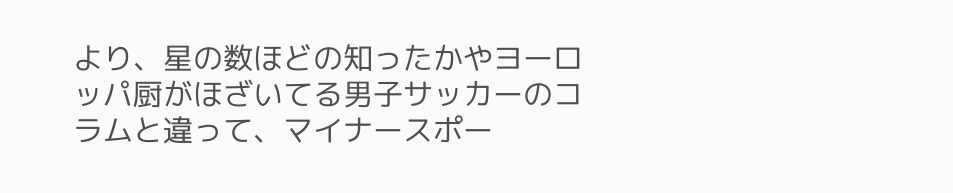より、星の数ほどの知ったかやヨーロッパ厨がほざいてる男子サッカーのコラムと違って、マイナースポー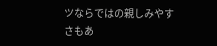ツならではの親しみやすさもあ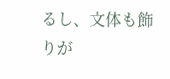るし、文体も飾りが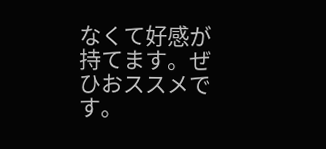なくて好感が持てます。ぜひおススメです。